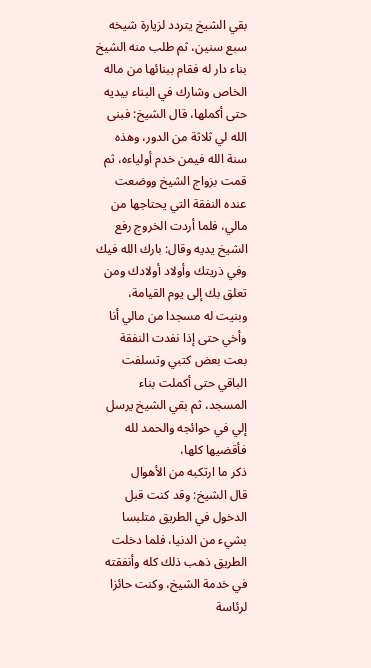بقي الشيخ يتردد لزيارة شيخه سبع سنين، ثم طلب منه الشيخ بناء دار له فقام ببنائها من ماله الخاص وشارك في البناء بيديه حتى أكملها، قال الشيخ: فبنى الله لي ثلاثة من الدور، وهذه سنة الله فيمن خدم أولياءه، ثم قمت بزواج الشيخ ووضعت عنده النفقة التي يحتاجها من مالي، فلما أردت الخروج رفع الشيخ يديه وقال: بارك الله فيك وفي ذريتك وأولاد أولادك ومن تعلق بك إلى يوم القيامة،
وبنيت له مسجدا من مالي أنا وأخي حتى إذا نفدت النفقة بعت بعض كتبي وتسلفت الباقي حتى أكملت بناء المسجد، ثم بقي الشيخ يرسل إلي في حوائجه والحمد لله فأقضيها كلها،
ذكر ما ارتكبه من الأهوال
قال الشيخ: وقد كنت قبل الدخول في الطريق متلبسا بشيء من الدنيا، فلما دخلت الطريق ذهب ذلك كله وأنفقته في خدمة الشيخ، وكنت حائزا لرئاسة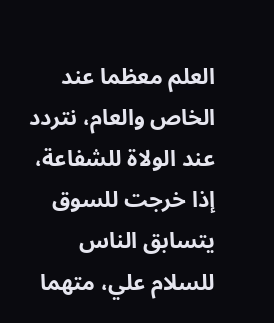العلم معظما عند الخاص والعام، نتردد عند الولاة للشفاعة، إذا خرجت للسوق يتسابق الناس للسلام علي، متهما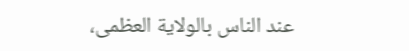عند الناس بالولاية العظمى،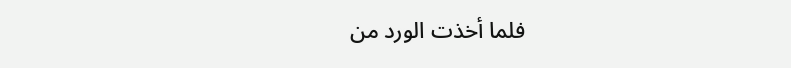فلما أخذت الورد من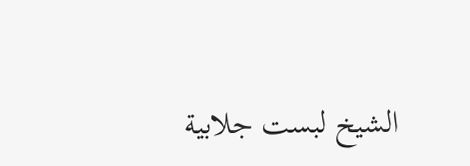الشيخ لبست جلابية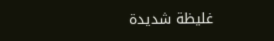غليظة شديدة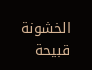الخشونة قبيحة